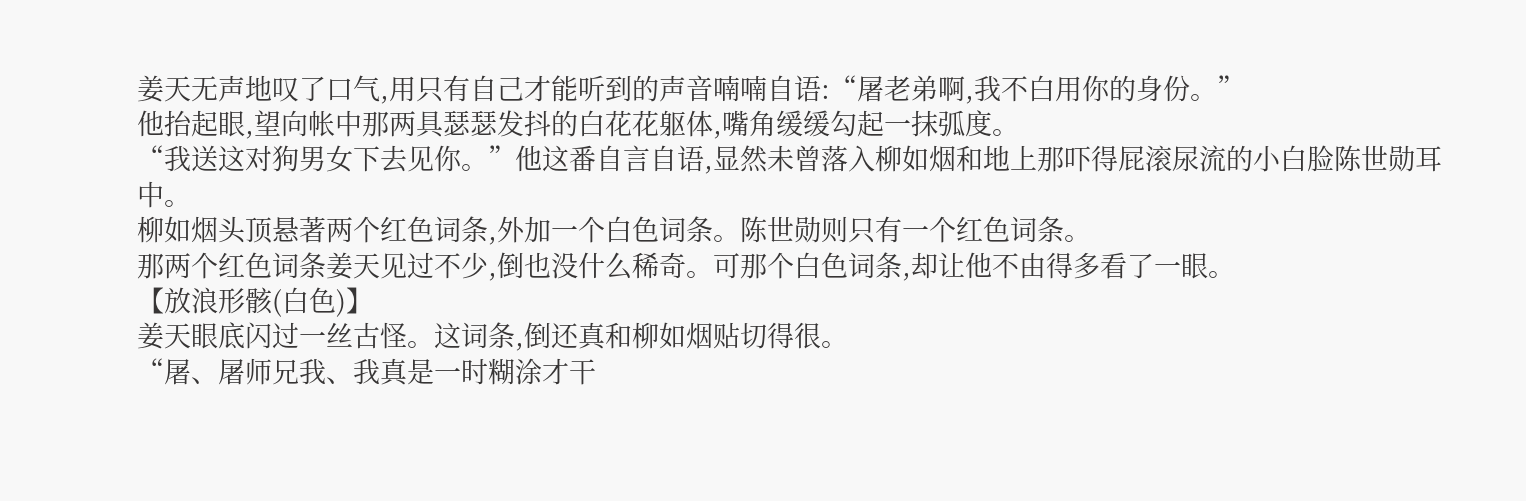姜天无声地叹了口气,用只有自己才能听到的声音喃喃自语:“屠老弟啊,我不白用你的身份。”
他抬起眼,望向帐中那两具瑟瑟发抖的白花花躯体,嘴角缓缓勾起一抹弧度。
“我送这对狗男女下去见你。”他这番自言自语,显然未曾落入柳如烟和地上那吓得屁滚尿流的小白脸陈世勋耳中。
柳如烟头顶悬著两个红色词条,外加一个白色词条。陈世勋则只有一个红色词条。
那两个红色词条姜天见过不少,倒也没什么稀奇。可那个白色词条,却让他不由得多看了一眼。
【放浪形骸(白色)】
姜天眼底闪过一丝古怪。这词条,倒还真和柳如烟贴切得很。
“屠、屠师兄我、我真是一时糊涂才干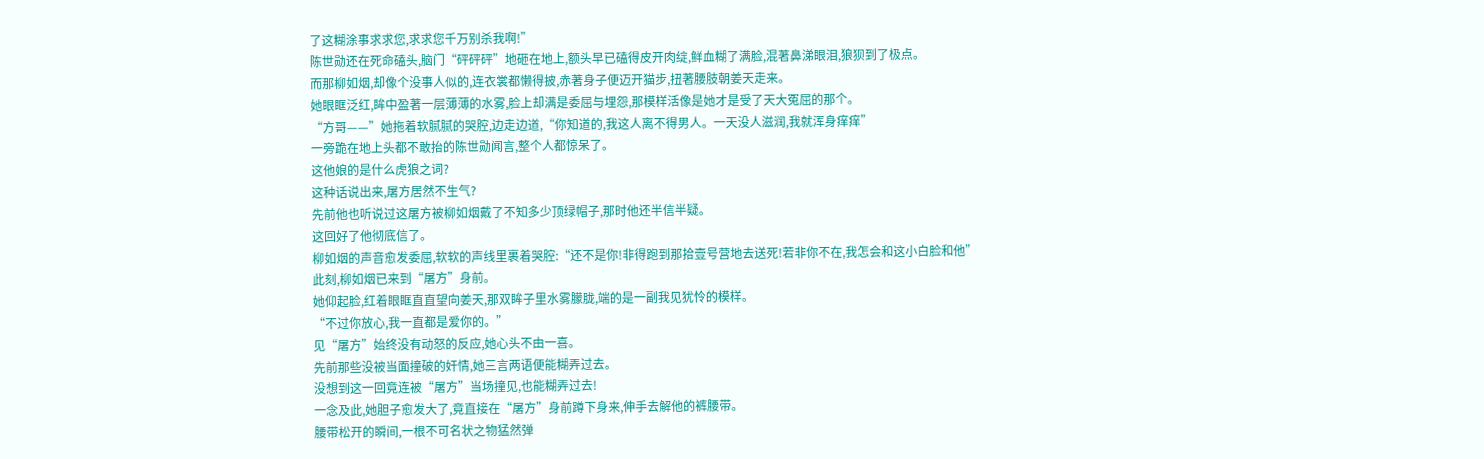了这糊涂事求求您,求求您千万别杀我啊!”
陈世勋还在死命磕头,脑门“砰砰砰”地砸在地上,额头早已磕得皮开肉绽,鲜血糊了满脸,混著鼻涕眼泪,狼狈到了极点。
而那柳如烟,却像个没事人似的,连衣裳都懒得披,赤著身子便迈开猫步,扭著腰肢朝姜天走来。
她眼眶泛红,眸中盈著一层薄薄的水雾,脸上却满是委屈与埋怨,那模样活像是她才是受了天大冤屈的那个。
“方哥——”她拖着软腻腻的哭腔,边走边道,“你知道的,我这人离不得男人。一天没人滋润,我就浑身痒痒”
一旁跪在地上头都不敢抬的陈世勋闻言,整个人都惊呆了。
这他娘的是什么虎狼之词?
这种话说出来,屠方居然不生气?
先前他也听说过这屠方被柳如烟戴了不知多少顶绿帽子,那时他还半信半疑。
这回好了他彻底信了。
柳如烟的声音愈发委屈,软软的声线里裹着哭腔:“还不是你!非得跑到那拾壹号营地去送死!若非你不在,我怎会和这小白脸和他”
此刻,柳如烟已来到“屠方”身前。
她仰起脸,红着眼眶直直望向姜天,那双眸子里水雾朦胧,端的是一副我见犹怜的模样。
“不过你放心,我一直都是爱你的。”
见“屠方”始终没有动怒的反应,她心头不由一喜。
先前那些没被当面撞破的奸情,她三言两语便能糊弄过去。
没想到这一回竟连被“屠方”当场撞见,也能糊弄过去!
一念及此,她胆子愈发大了,竟直接在“屠方”身前蹲下身来,伸手去解他的裤腰带。
腰带松开的瞬间,一根不可名状之物猛然弹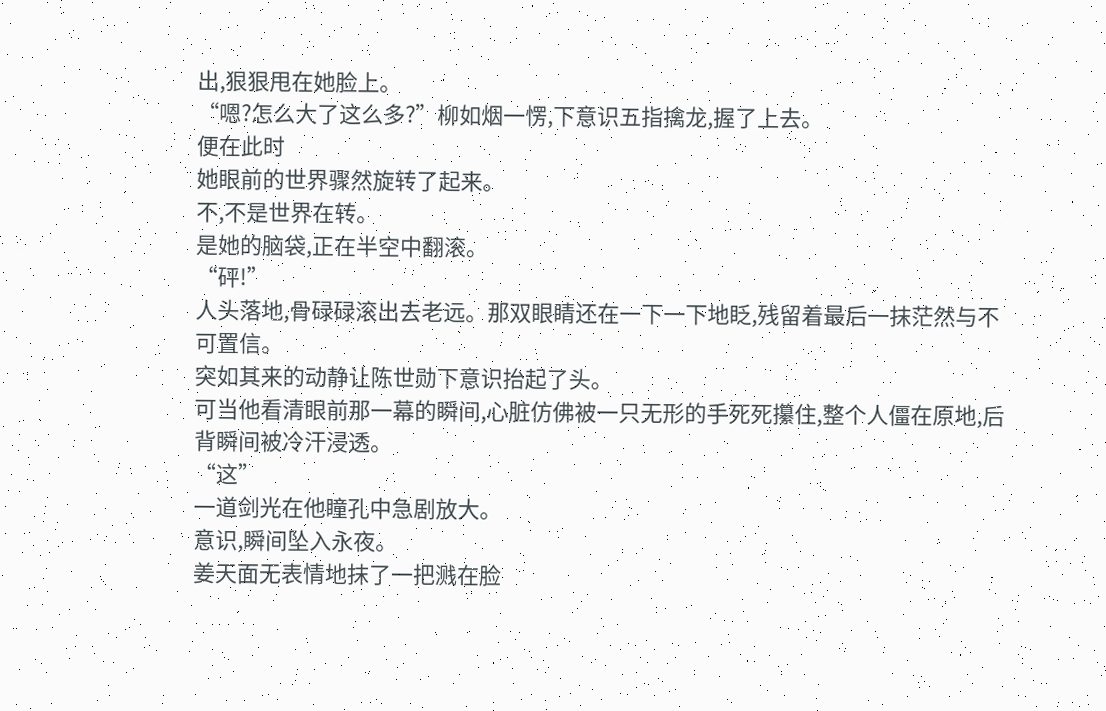出,狠狠甩在她脸上。
“嗯?怎么大了这么多?”柳如烟一愣,下意识五指擒龙,握了上去。
便在此时
她眼前的世界骤然旋转了起来。
不,不是世界在转。
是她的脑袋,正在半空中翻滚。
“砰!”
人头落地,骨碌碌滚出去老远。那双眼睛还在一下一下地眨,残留着最后一抹茫然与不可置信。
突如其来的动静让陈世勋下意识抬起了头。
可当他看清眼前那一幕的瞬间,心脏仿佛被一只无形的手死死攥住,整个人僵在原地,后背瞬间被冷汗浸透。
“这”
一道剑光在他瞳孔中急剧放大。
意识,瞬间坠入永夜。
姜天面无表情地抹了一把溅在脸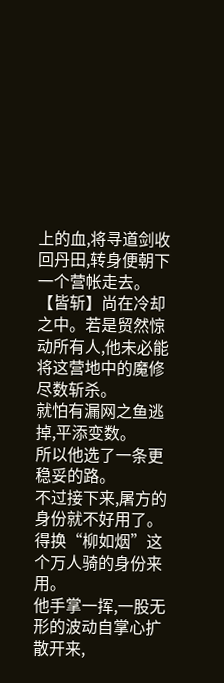上的血,将寻道剑收回丹田,转身便朝下一个营帐走去。
【皆斩】尚在冷却之中。若是贸然惊动所有人,他未必能将这营地中的魔修尽数斩杀。
就怕有漏网之鱼逃掉,平添变数。
所以他选了一条更稳妥的路。
不过接下来,屠方的身份就不好用了。
得换“柳如烟”这个万人骑的身份来用。
他手掌一挥,一股无形的波动自掌心扩散开来,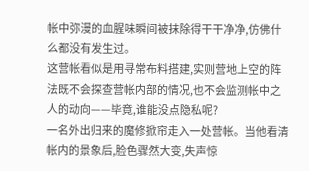帐中弥漫的血腥味瞬间被抹除得干干净净,仿佛什么都没有发生过。
这营帐看似是用寻常布料搭建,实则营地上空的阵法既不会探查营帐内部的情况,也不会监测帐中之人的动向——毕竟,谁能没点隐私呢?
一名外出归来的魔修掀帘走入一处营帐。当他看清帐内的景象后,脸色骤然大变,失声惊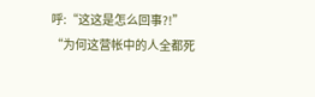呼:“这这是怎么回事?!”
“为何这营帐中的人全都死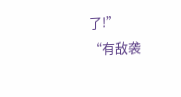了!”
“有敌袭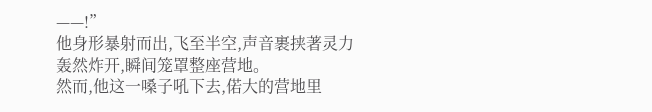——!”
他身形暴射而出,飞至半空,声音裹挟著灵力轰然炸开,瞬间笼罩整座营地。
然而,他这一嗓子吼下去,偌大的营地里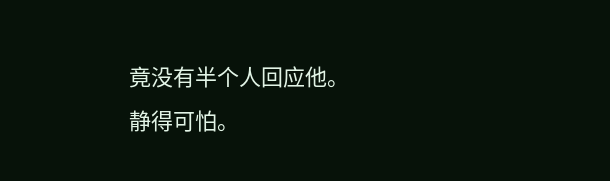竟没有半个人回应他。
静得可怕。